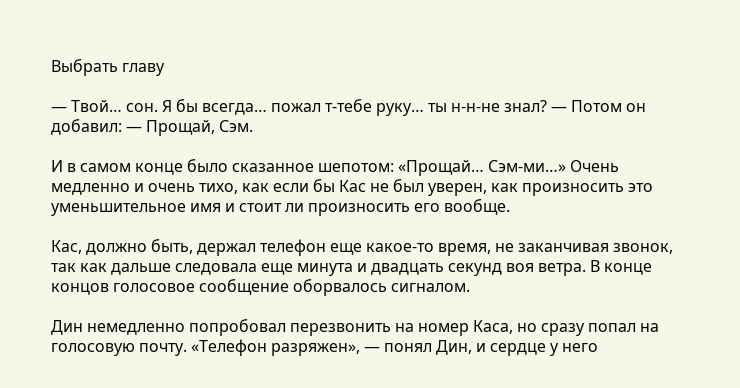Выбрать главу

— Твой… сон. Я бы всегда… пожал т-тебе руку… ты н-н-не знал? — Потом он добавил: — Прощай, Сэм.

И в самом конце было сказанное шепотом: «Прощай… Сэм-ми…» Очень медленно и очень тихо, как если бы Кас не был уверен, как произносить это уменьшительное имя и стоит ли произносить его вообще.

Кас, должно быть, держал телефон еще какое-то время, не заканчивая звонок, так как дальше следовала еще минута и двадцать секунд воя ветра. В конце концов голосовое сообщение оборвалось сигналом.

Дин немедленно попробовал перезвонить на номер Каса, но сразу попал на голосовую почту. «Телефон разряжен», — понял Дин, и сердце у него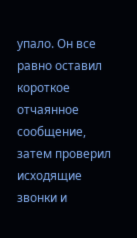упало. Он все равно оставил короткое отчаянное сообщение, затем проверил исходящие звонки и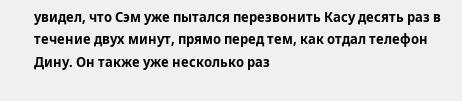увидел, что Сэм уже пытался перезвонить Касу десять раз в течение двух минут, прямо перед тем, как отдал телефон Дину. Он также уже несколько раз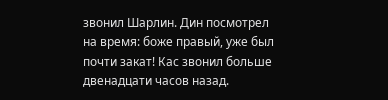звонил Шарлин. Дин посмотрел на время: боже правый, уже был почти закат! Кас звонил больше двенадцати часов назад.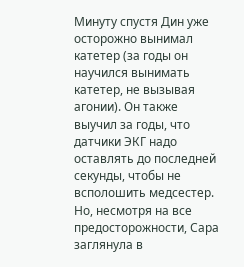Минуту спустя Дин уже осторожно вынимал катетер (за годы он научился вынимать катетер, не вызывая агонии). Он также выучил за годы, что датчики ЭКГ надо оставлять до последней секунды, чтобы не всполошить медсестер. Но, несмотря на все предосторожности, Сара заглянула в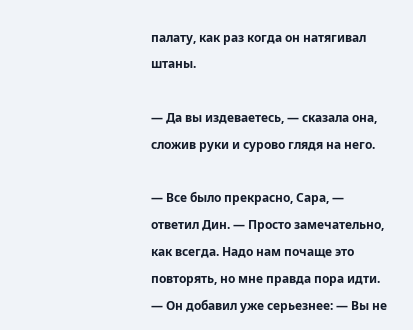палату, как раз когда он натягивал штаны.

— Да вы издеваетесь, — сказала она, сложив руки и сурово глядя на него.

— Все было прекрасно, Сара, — ответил Дин. — Просто замечательно, как всегда. Надо нам почаще это повторять, но мне правда пора идти. — Он добавил уже серьезнее: — Вы не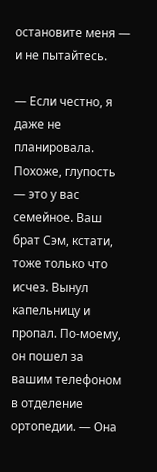остановите меня — и не пытайтесь.

— Если честно, я даже не планировала. Похоже, глупость — это у вас семейное. Ваш брат Сэм, кстати, тоже только что исчез. Вынул капельницу и пропал. По-моему, он пошел за вашим телефоном в отделение ортопедии. — Она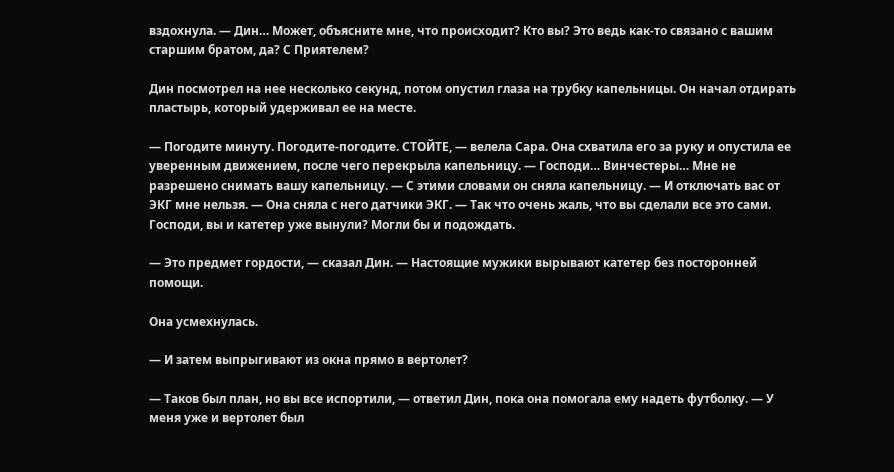вздохнула. — Дин… Может, объясните мне, что происходит? Кто вы? Это ведь как-то связано с вашим старшим братом, да? С Приятелем?

Дин посмотрел на нее несколько секунд, потом опустил глаза на трубку капельницы. Он начал отдирать пластырь, который удерживал ее на месте.

— Погодите минуту. Погодите-погодите. СТОЙТЕ, — велела Сара. Она схватила его за руку и опустила ее уверенным движением, после чего перекрыла капельницу. — Господи… Винчестеры… Мне не разрешено снимать вашу капельницу. — С этими словами он сняла капельницу. — И отключать вас от ЭКГ мне нельзя. — Она сняла с него датчики ЭКГ. — Так что очень жаль, что вы сделали все это сами. Господи, вы и катетер уже вынули? Могли бы и подождать.

— Это предмет гордости, — сказал Дин. — Настоящие мужики вырывают катетер без посторонней помощи.

Она усмехнулась.

— И затем выпрыгивают из окна прямо в вертолет?

— Таков был план, но вы все испортили, — ответил Дин, пока она помогала ему надеть футболку. — У меня уже и вертолет был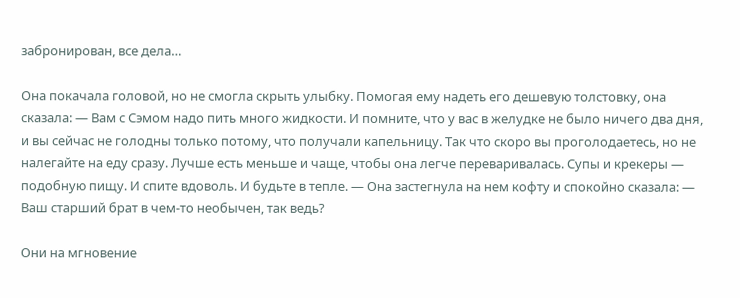забронирован, все дела…

Она покачала головой, но не смогла скрыть улыбку. Помогая ему надеть его дешевую толстовку, она сказала: — Вам с Сэмом надо пить много жидкости. И помните, что у вас в желудке не было ничего два дня, и вы сейчас не голодны только потому, что получали капельницу. Так что скоро вы проголодаетесь, но не налегайте на еду сразу. Лучше есть меньше и чаще, чтобы она легче переваривалась. Супы и крекеры — подобную пищу. И спите вдоволь. И будьте в тепле. — Она застегнула на нем кофту и спокойно сказала: — Ваш старший брат в чем-то необычен, так ведь?

Они на мгновение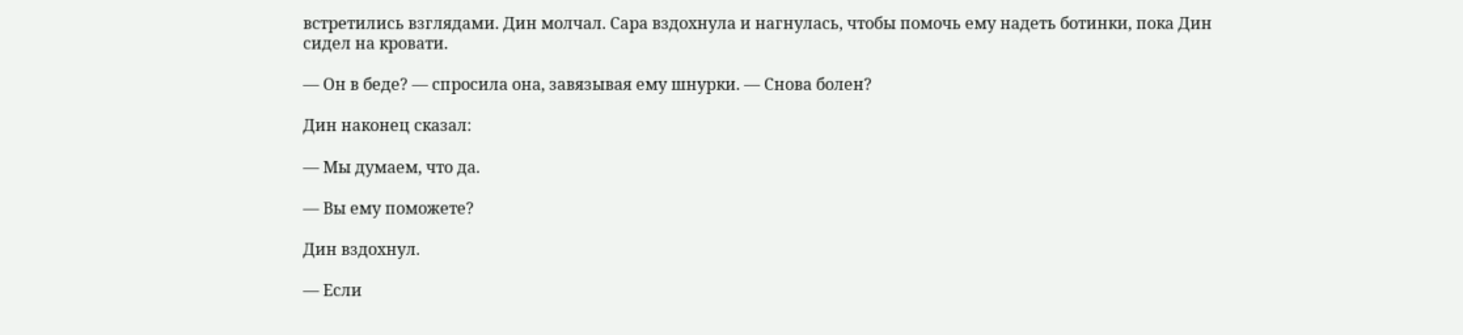встретились взглядами. Дин молчал. Сара вздохнула и нагнулась, чтобы помочь ему надеть ботинки, пока Дин сидел на кровати.

— Он в беде? — спросила она, завязывая ему шнурки. — Снова болен?

Дин наконец сказал:

— Мы думаем, что да.

— Вы ему поможете?

Дин вздохнул.

— Если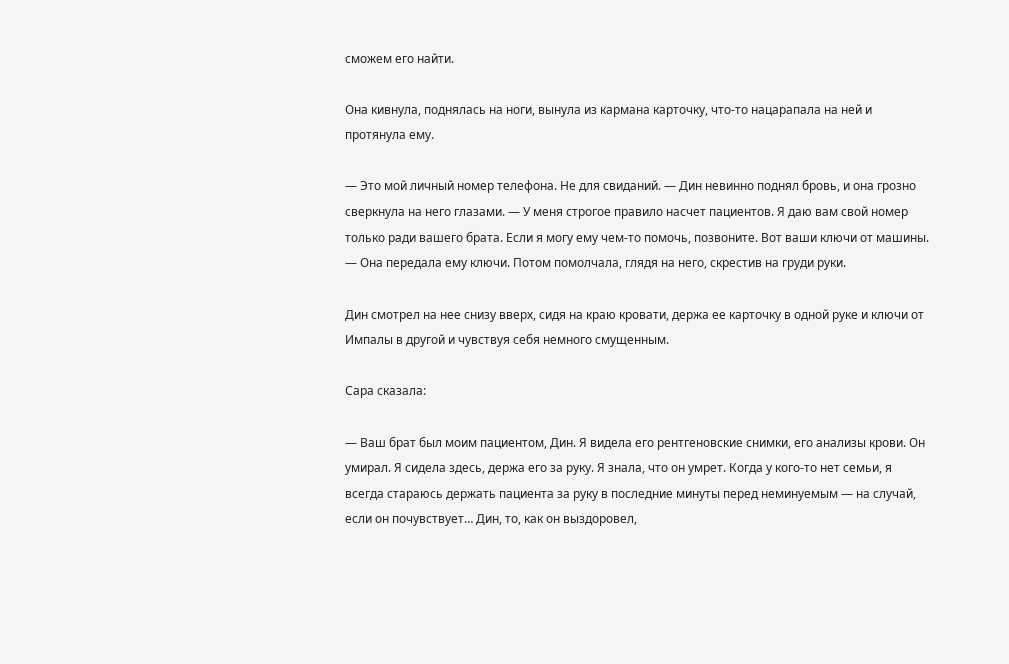сможем его найти.

Она кивнула, поднялась на ноги, вынула из кармана карточку, что-то нацарапала на ней и протянула ему.

— Это мой личный номер телефона. Не для свиданий. — Дин невинно поднял бровь, и она грозно сверкнула на него глазами. — У меня строгое правило насчет пациентов. Я даю вам свой номер только ради вашего брата. Если я могу ему чем-то помочь, позвоните. Вот ваши ключи от машины. — Она передала ему ключи. Потом помолчала, глядя на него, скрестив на груди руки.

Дин смотрел на нее снизу вверх, сидя на краю кровати, держа ее карточку в одной руке и ключи от Импалы в другой и чувствуя себя немного смущенным.

Сара сказала:

— Ваш брат был моим пациентом, Дин. Я видела его рентгеновские снимки, его анализы крови. Он умирал. Я сидела здесь, держа его за руку. Я знала, что он умрет. Когда у кого-то нет семьи, я всегда стараюсь держать пациента за руку в последние минуты перед неминуемым — на случай, если он почувствует… Дин, то, как он выздоровел,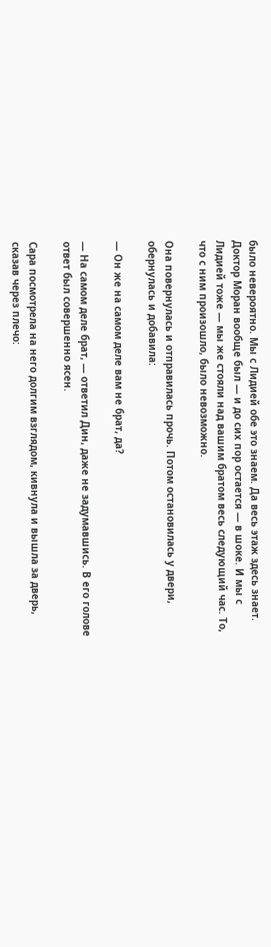было невероятно. Мы с Лидией обе это знаем. Да весь этаж здесь знает. Доктор Моран вообще был — и до сих пор остается — в шоке. И мы с Лидией тоже — мы же стояли над вашим братом весь следующий час. То, что с ним произошло, было невозможно.

Она повернулась и отправилась прочь. Потом остановилась у двери, обернулась и добавила:

— Он же на самом деле вам не брат, да?

— На самом деле брат, — ответил Дин, даже не задумавшись. В его голове ответ был совершенно ясен.

Сара посмотрела на него долгим взглядом, кивнула и вышла за дверь, сказав через плечо: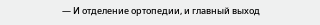— И отделение ортопедии, и главный выход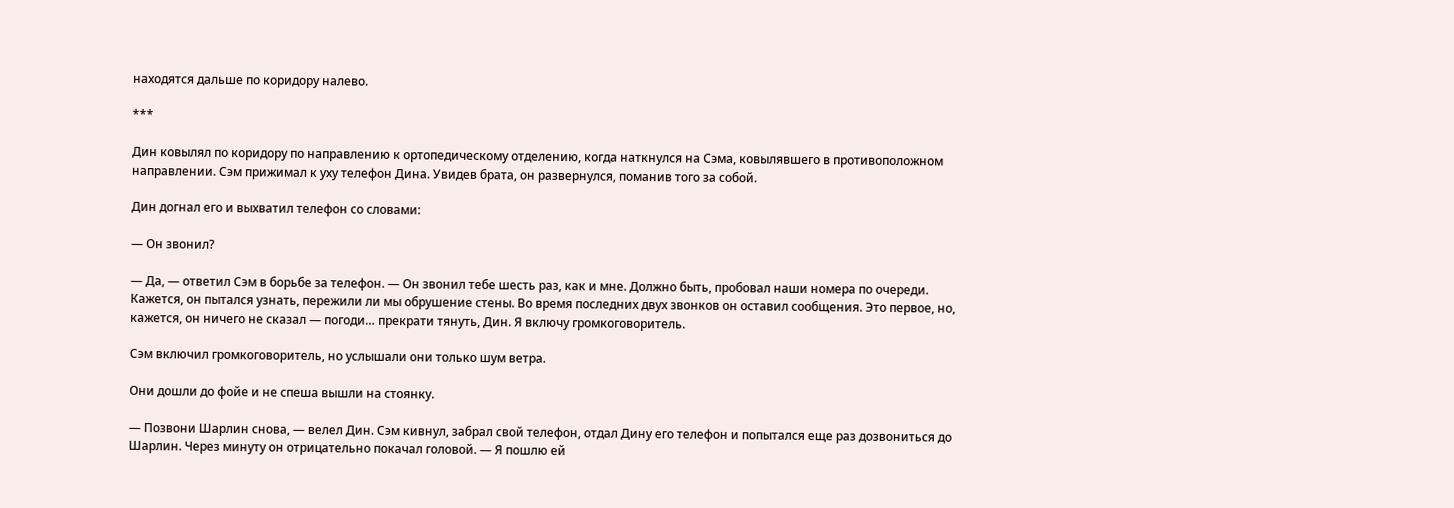находятся дальше по коридору налево.

***

Дин ковылял по коридору по направлению к ортопедическому отделению, когда наткнулся на Сэма, ковылявшего в противоположном направлении. Сэм прижимал к уху телефон Дина. Увидев брата, он развернулся, поманив того за собой.

Дин догнал его и выхватил телефон со словами:

— Он звонил?

— Да, — ответил Сэм в борьбе за телефон. — Он звонил тебе шесть раз, как и мне. Должно быть, пробовал наши номера по очереди. Кажется, он пытался узнать, пережили ли мы обрушение стены. Во время последних двух звонков он оставил сообщения. Это первое, но, кажется, он ничего не сказал — погоди… прекрати тянуть, Дин. Я включу громкоговоритель.

Сэм включил громкоговоритель, но услышали они только шум ветра.

Они дошли до фойе и не спеша вышли на стоянку.

— Позвони Шарлин снова, — велел Дин. Сэм кивнул, забрал свой телефон, отдал Дину его телефон и попытался еще раз дозвониться до Шарлин. Через минуту он отрицательно покачал головой. — Я пошлю ей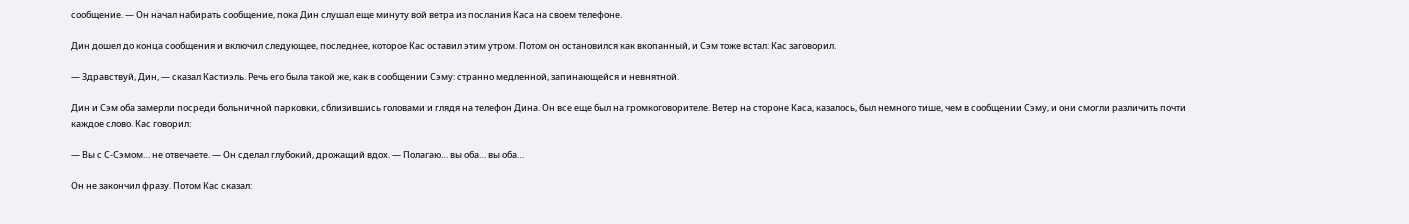сообщение. — Он начал набирать сообщение, пока Дин слушал еще минуту вой ветра из послания Каса на своем телефоне.

Дин дошел до конца сообщения и включил следующее, последнее, которое Кас оставил этим утром. Потом он остановился как вкопанный, и Сэм тоже встал: Кас заговорил.

— Здравствуй, Дин, — сказал Кастиэль. Речь его была такой же, как в сообщении Сэму: странно медленной, запинающейся и невнятной.

Дин и Сэм оба замерли посреди больничной парковки, сблизившись головами и глядя на телефон Дина. Он все еще был на громкоговорителе. Ветер на стороне Каса, казалось, был немного тише, чем в сообщении Сэму, и они смогли различить почти каждое слово. Кас говорил:

— Вы с С-Сэмом… не отвечаете. — Он сделал глубокий, дрожащий вдох. — Полагаю… вы оба… вы оба…

Он не закончил фразу. Потом Кас сказал: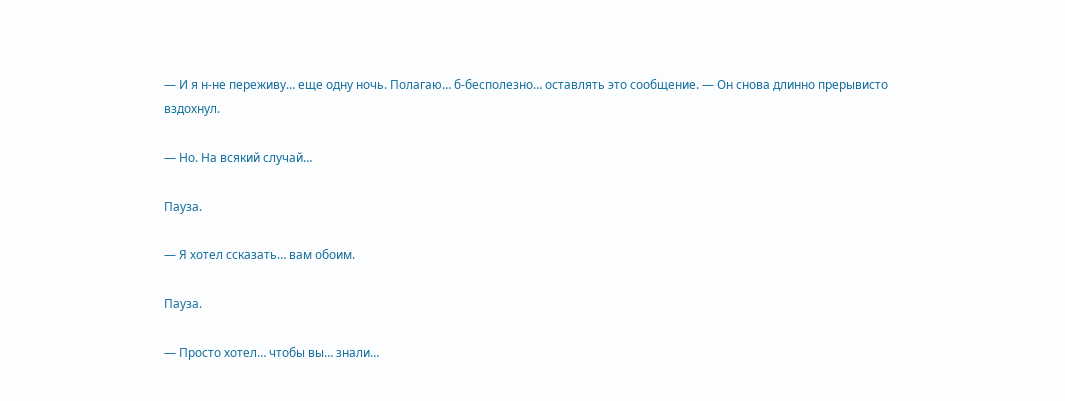— И я н-не переживу… еще одну ночь. Полагаю… б-бесполезно… оставлять это сообщение. — Он снова длинно прерывисто вздохнул.

— Но. На всякий случай…

Пауза.

— Я хотел ссказать… вам обоим.

Пауза.

— Просто хотел… чтобы вы… знали…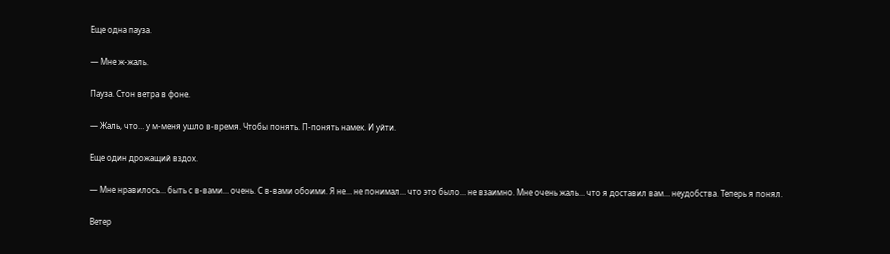Еще одна пауза.

— Мне ж-жаль.

Пауза. Стон ветра в фоне.

— Жаль, что… у м-меня ушло в-время. Чтобы понять. П-понять намек. И уйти.

Еще один дрожащий вздох.

— Мне нравилось… быть с в-вами… очень. С в-вами обоими. Я не… не понимал… что это было… не взаимно. Мне очень жаль… что я доставил вам… неудобства. Теперь я понял.

Ветер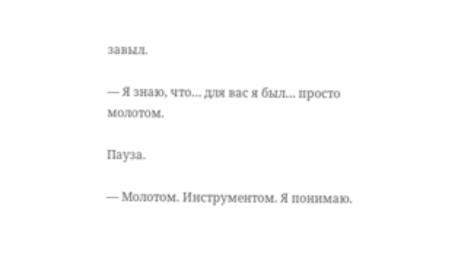завыл.

— Я знаю, что… для вас я был… просто молотом.

Пауза.

— Молотом. Инструментом. Я понимаю.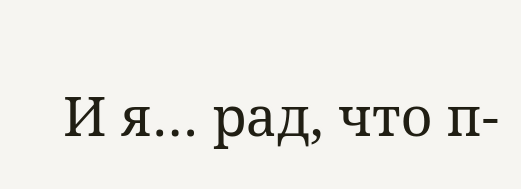И я… рад, что п-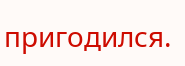пригодился.